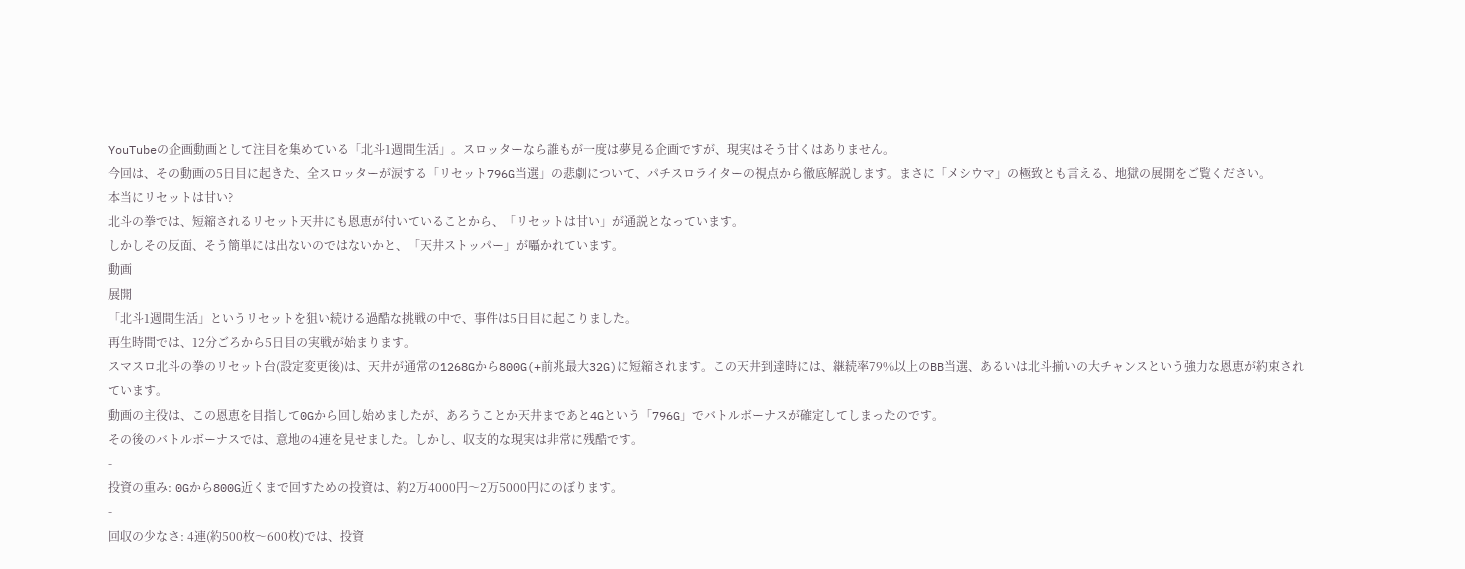YouTubeの企画動画として注目を集めている「北斗1週間生活」。スロッターなら誰もが一度は夢見る企画ですが、現実はそう甘くはありません。
今回は、その動画の5日目に起きた、全スロッターが涙する「リセット796G当選」の悲劇について、パチスロライターの視点から徹底解説します。まさに「メシウマ」の極致とも言える、地獄の展開をご覧ください。
本当にリセットは甘い?
北斗の拳では、短縮されるリセット天井にも恩恵が付いていることから、「リセットは甘い」が通説となっています。
しかしその反面、そう簡単には出ないのではないかと、「天井ストッパー」が囁かれています。
動画
展開
「北斗1週間生活」というリセットを狙い続ける過酷な挑戦の中で、事件は5日目に起こりました。
再生時間では、12分ごろから5日目の実戦が始まります。
スマスロ北斗の拳のリセット台(設定変更後)は、天井が通常の1268Gから800G(+前兆最大32G)に短縮されます。この天井到達時には、継続率79%以上のBB当選、あるいは北斗揃いの大チャンスという強力な恩恵が約束されています。
動画の主役は、この恩恵を目指して0Gから回し始めましたが、あろうことか天井まであと4Gという「796G」でバトルボーナスが確定してしまったのです。
その後のバトルボーナスでは、意地の4連を見せました。しかし、収支的な現実は非常に残酷です。
-
投資の重み: 0Gから800G近くまで回すための投資は、約2万4000円〜2万5000円にのぼります。
-
回収の少なさ: 4連(約500枚〜600枚)では、投資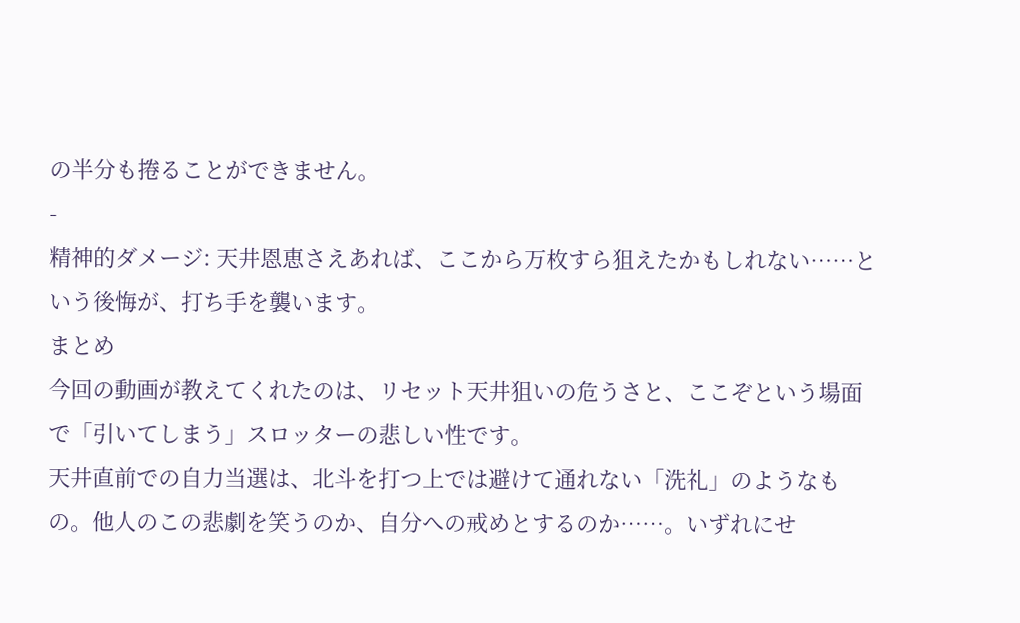の半分も捲ることができません。
-
精神的ダメージ: 天井恩恵さえあれば、ここから万枚すら狙えたかもしれない……という後悔が、打ち手を襲います。
まとめ
今回の動画が教えてくれたのは、リセット天井狙いの危うさと、ここぞという場面で「引いてしまう」スロッターの悲しい性です。
天井直前での自力当選は、北斗を打つ上では避けて通れない「洗礼」のようなもの。他人のこの悲劇を笑うのか、自分への戒めとするのか……。いずれにせ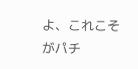よ、これこそがパチ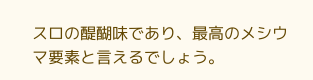スロの醍醐味であり、最高のメシウマ要素と言えるでしょう。